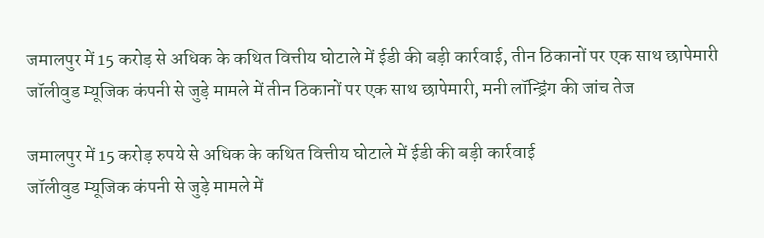जमालपुर में 15 करोड़ से अधिक के कथित वित्तीय घोटाले में ईडी की बड़ी कार्रवाई, तीन ठिकानों पर एक साथ छापेमारी
जॉलीवुड म्यूजिक कंपनी से जुड़े मामले में तीन ठिकानों पर एक साथ छापेमारी, मनी लॉन्ड्रिंग की जांच तेज

जमालपुर में 15 करोड़ रुपये से अधिक के कथित वित्तीय घोटाले में ईडी की बड़ी कार्रवाई
जॉलीवुड म्यूजिक कंपनी से जुड़े मामले में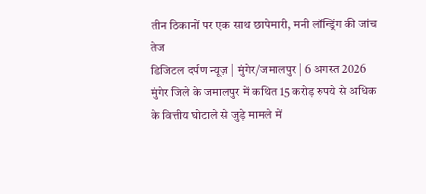तीन ठिकानों पर एक साथ छापेमारी, मनी लॉन्ड्रिंग की जांच तेज
डिजिटल दर्पण न्यूज़ | मुंगेर/जमालपुर | 6 अगस्त 2026
मुंगेर जिले के जमालपुर में कथित 15 करोड़ रुपये से अधिक के वित्तीय घोटाले से जुड़े मामले में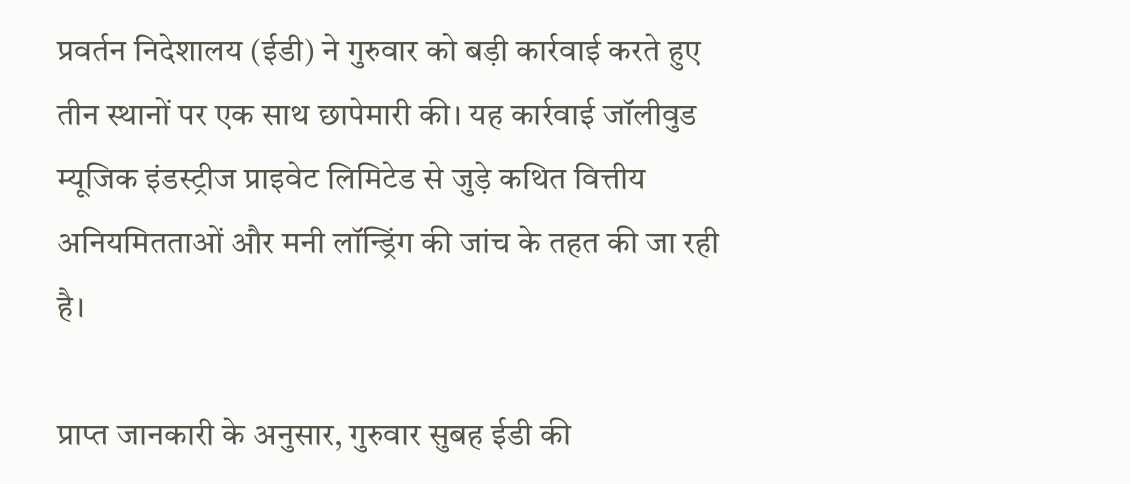प्रवर्तन निदेशालय (ईडी) ने गुरुवार को बड़ी कार्रवाई करते हुए तीन स्थानों पर एक साथ छापेमारी की। यह कार्रवाई जॉलीवुड म्यूजिक इंडस्ट्रीज प्राइवेट लिमिटेड से जुड़े कथित वित्तीय अनियमितताओं और मनी लॉन्ड्रिंग की जांच के तहत की जा रही है।

प्राप्त जानकारी के अनुसार, गुरुवार सुबह ईडी की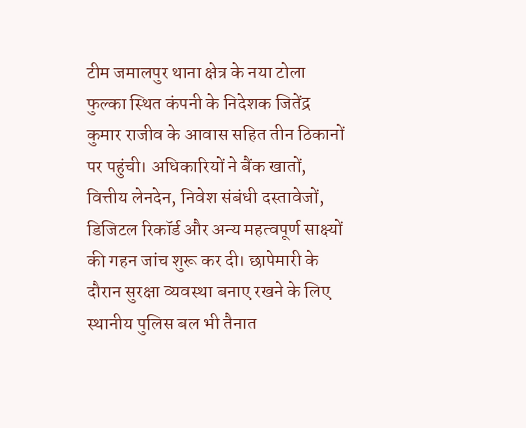टीम जमालपुर थाना क्षेत्र के नया टोला फुल्का स्थित कंपनी के निदेशक जितेंद्र कुमार राजीव के आवास सहित तीन ठिकानों पर पहुंची। अधिकारियों ने बैंक खातों, वित्तीय लेनदेन, निवेश संबंधी दस्तावेजों, डिजिटल रिकॉर्ड और अन्य महत्वपूर्ण साक्ष्यों की गहन जांच शुरू कर दी। छापेमारी के दौरान सुरक्षा व्यवस्था बनाए रखने के लिए स्थानीय पुलिस बल भी तैनात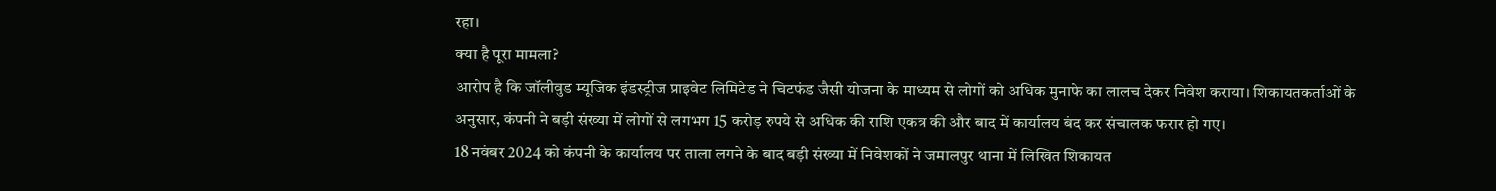रहा।
क्या है पूरा मामला?
आरोप है कि जॉलीवुड म्यूजिक इंडस्ट्रीज प्राइवेट लिमिटेड ने चिटफंड जैसी योजना के माध्यम से लोगों को अधिक मुनाफे का लालच देकर निवेश कराया। शिकायतकर्ताओं के अनुसार, कंपनी ने बड़ी संख्या में लोगों से लगभग 15 करोड़ रुपये से अधिक की राशि एकत्र की और बाद में कार्यालय बंद कर संचालक फरार हो गए।
18 नवंबर 2024 को कंपनी के कार्यालय पर ताला लगने के बाद बड़ी संख्या में निवेशकों ने जमालपुर थाना में लिखित शिकायत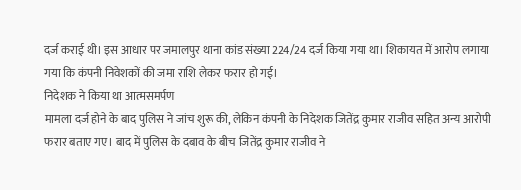दर्ज कराई थी। इस आधार पर जमालपुर थाना कांड संख्या 224/24 दर्ज किया गया था। शिकायत में आरोप लगाया गया कि कंपनी निवेशकों की जमा राशि लेकर फरार हो गई।
निदेशक ने किया था आत्मसमर्पण
मामला दर्ज होने के बाद पुलिस ने जांच शुरू की, लेकिन कंपनी के निदेशक जितेंद्र कुमार राजीव सहित अन्य आरोपी फरार बताए गए। बाद में पुलिस के दबाव के बीच जितेंद्र कुमार राजीव ने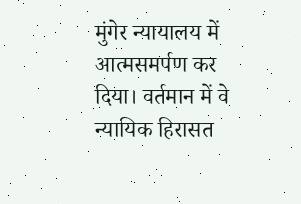मुंगेर न्यायालय में आत्मसमर्पण कर दिया। वर्तमान में वे न्यायिक हिरासत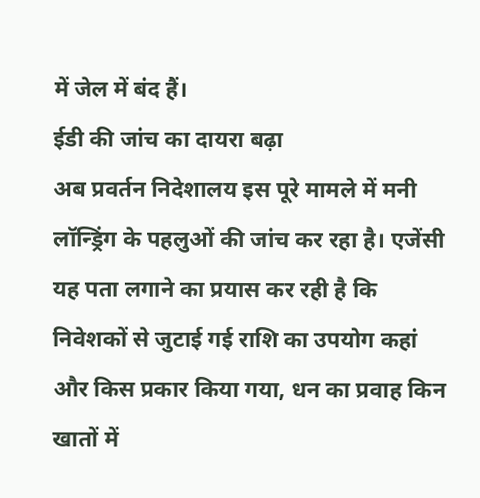में जेल में बंद हैं।
ईडी की जांच का दायरा बढ़ा
अब प्रवर्तन निदेशालय इस पूरे मामले में मनी लॉन्ड्रिंग के पहलुओं की जांच कर रहा है। एजेंसी यह पता लगाने का प्रयास कर रही है कि निवेशकों से जुटाई गई राशि का उपयोग कहां और किस प्रकार किया गया, धन का प्रवाह किन खातों में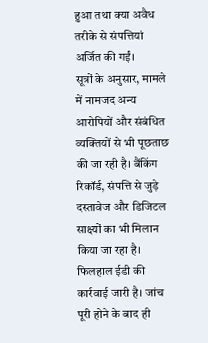हुआ तथा क्या अवैध तरीके से संपत्तियां अर्जित की गईं।
सूत्रों के अनुसार, मामले में नामजद अन्य आरोपियों और संबंधित व्यक्तियों से भी पूछताछ की जा रही है। बैंकिंग रिकॉर्ड, संपत्ति से जुड़े दस्तावेज और डिजिटल साक्ष्यों का भी मिलान किया जा रहा है।
फिलहाल ईडी की कार्रवाई जारी है। जांच पूरी होने के बाद ही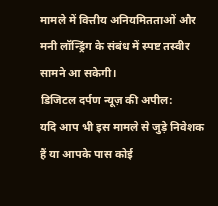मामले में वित्तीय अनियमितताओं और मनी लॉन्ड्रिंग के संबंध में स्पष्ट तस्वीर सामने आ सकेगी।
डिजिटल दर्पण न्यूज़ की अपील:
यदि आप भी इस मामले से जुड़े निवेशक हैं या आपके पास कोई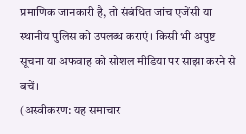प्रमाणिक जानकारी है, तो संबंधित जांच एजेंसी या स्थानीय पुलिस को उपलब्ध कराएं। किसी भी अपुष्ट सूचना या अफवाह को सोशल मीडिया पर साझा करने से बचें।
(अस्वीकरण: यह समाचार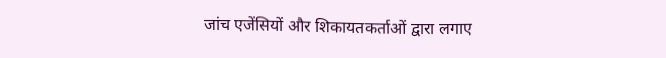जांच एजेंसियों और शिकायतकर्ताओं द्वारा लगाए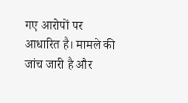गए आरोपों पर आधारित है। मामले की जांच जारी है और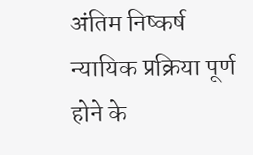अंतिम निष्कर्ष न्यायिक प्रक्रिया पूर्ण होने के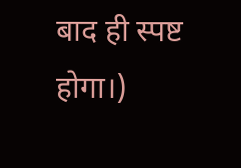बाद ही स्पष्ट होगा।)